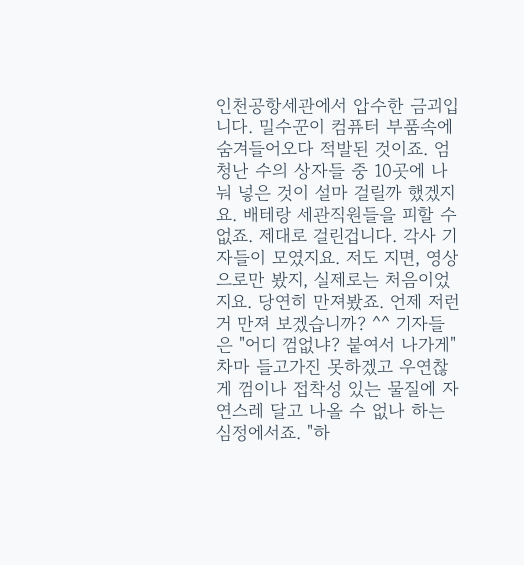인천공항세관에서 압수한 금괴입니다. 밀수꾼이 컴퓨터 부품속에 숨겨들어오다 적발된 것이죠. 엄청난 수의 상자들 중 10곳에 나눠 넣은 것이 설마 걸릴까 했겠지요. 배테랑 세관직원들을 피할 수 없죠. 제대로 걸린겁니다. 각사 기자들이 모였지요. 저도 지면, 영상으로만 봤지, 실제로는 처음이었지요. 당연히 만져봤죠. 언제 저런거 만져 보겠습니까? ^^ 기자들은 "어디 껌없냐? 붙여서 나가게" 차마 들고가진 못하겠고 우연찮게 껌이나 접착성 있는 물질에 자연스레 달고 나올 수 없나 하는 심정에서죠. "하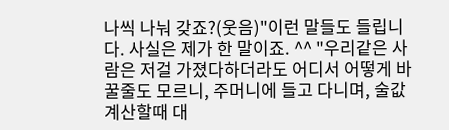나씩 나눠 갖죠?(웃음)"이런 말들도 들립니다. 사실은 제가 한 말이죠. ^^ "우리같은 사람은 저걸 가졌다하더라도 어디서 어떻게 바꿀줄도 모르니, 주머니에 들고 다니며, 술값 계산할때 대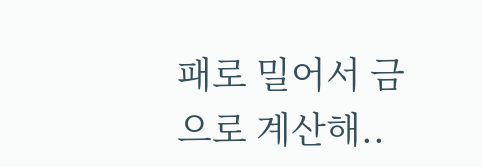패로 밀어서 금으로 계산해..